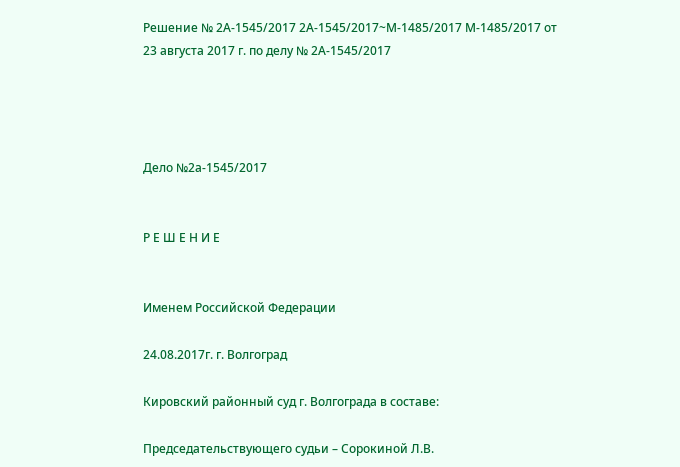Решение № 2А-1545/2017 2А-1545/2017~М-1485/2017 М-1485/2017 от 23 августа 2017 г. по делу № 2А-1545/2017




Дело №2а-1545/2017


Р Е Ш Е Н И Е


Именем Российской Федерации

24.08.2017г. г. Волгоград

Кировский районный суд г. Волгограда в составе:

Председательствующего судьи – Сорокиной Л.В.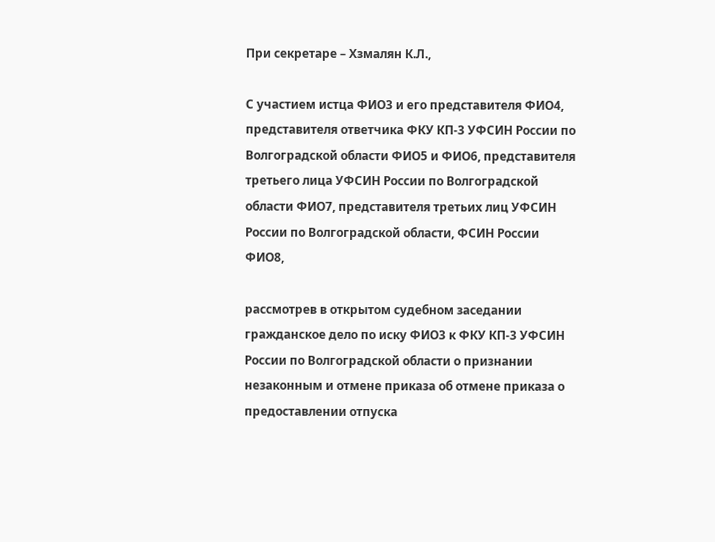При секретаре – Хзмалян К.Л.,

С участием истца ФИО3 и его представителя ФИО4, представителя ответчика ФКУ КП-3 УФСИН России по Волгоградской области ФИО5 и ФИО6, представителя третьего лица УФСИН России по Волгоградской области ФИО7, представителя третьих лиц УФСИН России по Волгоградской области, ФСИН России ФИО8,

рассмотрев в открытом судебном заседании гражданское дело по иску ФИО3 к ФКУ КП-3 УФСИН России по Волгоградской области о признании незаконным и отмене приказа об отмене приказа о предоставлении отпуска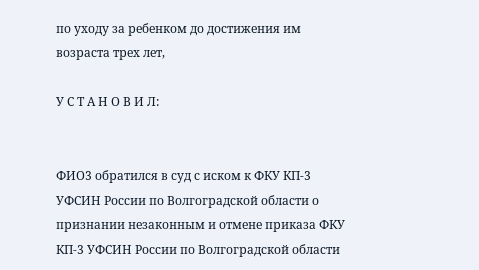по уходу за ребенком до достижения им возраста трех лет,

У С Т А Н О В И Л:


ФИО3 обратился в суд с иском к ФКУ КП-3 УФСИН России по Волгоградской области о признании незаконным и отмене приказа ФКУ КП-3 УФСИН России по Волгоградской области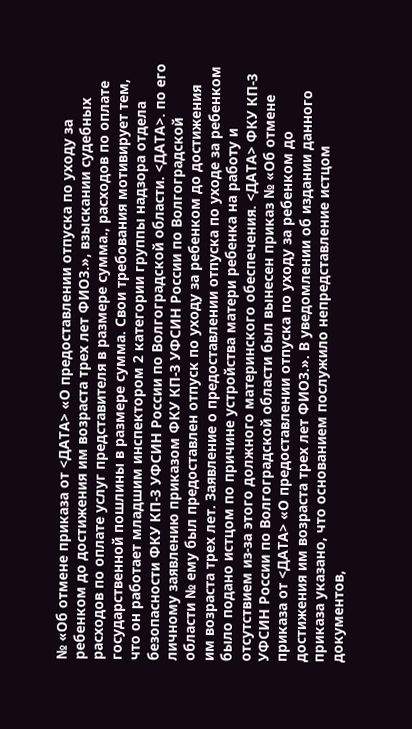№ «Об отмене приказа от <ДАТА> «О предоставлении отпуска по уходу за ребенком до достижения им возраста трех лет ФИО3.», взыскании судебных расходов по оплате услуг представителя в размере сумма., расходов по оплате государственной пошлины в размере сумма. Свои требования мотивирует тем, что он работает младшим инспектором 2 категории группы надзора отдела безопасности ФКУ КП-3 УФСИН России по Волгоградской области. <ДАТА>. по его личному заявлению приказом ФКУ КП-3 УФСИН России по Волгоградской области № ему был предоставлен отпуск по уходу за ребенком до достижения им возраста трех лет. Заявление о предоставлении отпуска по уходе за ребенком было подано истцом по причине устройства матери ребенка на работу и отсутствием из-за этого должного материнского обеспечения. <ДАТА> ФКУ КП-3 УФСИН России по Волгоградской области был вынесен приказ № «Об отмене приказа от <ДАТА> «О предоставлении отпуска по уходу за ребенком до достижения им возраста трех лет ФИО3.». В уведомлении об издании данного приказа указано, что основанием послужило непредставление истцом документов,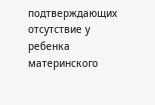подтверждающих отсутствие у ребенка материнского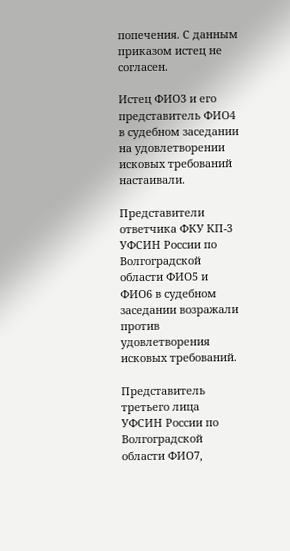попечения. С данным приказом истец не согласен.

Истец ФИО3 и его представитель ФИО4 в судебном заседании на удовлетворении исковых требований настаивали.

Представители ответчика ФКУ КП-3 УФСИН России по Волгоградской области ФИО5 и ФИО6 в судебном заседании возражали против удовлетворения исковых требований.

Представитель третьего лица УФСИН России по Волгоградской области ФИО7,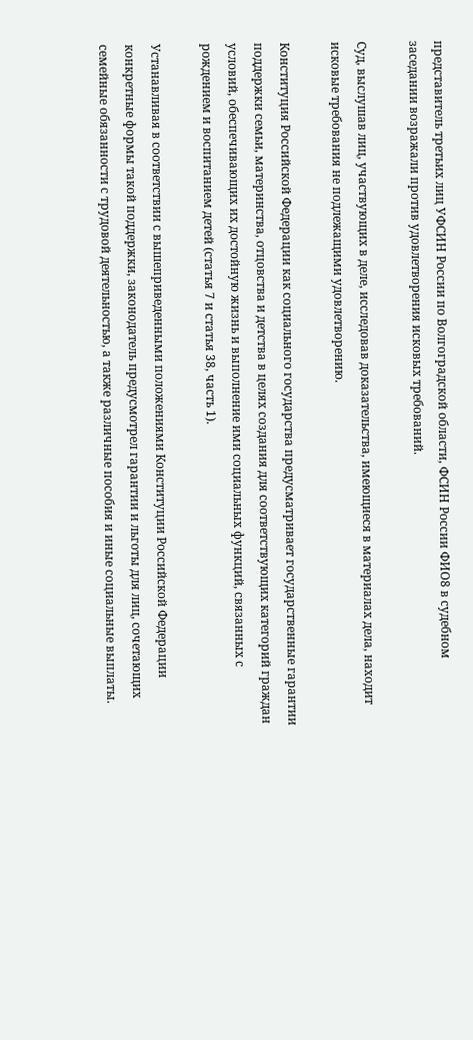представитель третьих лиц УФСИН России по Волгоградской области, ФСИН России ФИО8 в судебном заседании возражали против удовлетворения исковых требований.

Суд, выслушав лиц, участвующих в деле, исследовав доказательства, имеющиеся в материалах дела, находит исковые требования не подлежащими удовлетворению.

Конституция Российской Федерации как социального государства предусматривает государственные гарантии поддержки семьи, материнства, отцовства и детства в целях создания для соответствующих категорий граждан условий, обеспечивающих их достойную жизнь и выполнение ими социальных функций, связанных с рождением и воспитанием детей (статья 7 и статья 38, часть 1).

Устанавливая в соответствии с вышеприведенными положениями Конституции Российской Федерации конкретные формы такой поддержки, законодатель предусмотрел гарантии и льготы для лиц, сочетающих семейные обязанности с трудовой деятельностью, а также различные пособия и иные социальные выплаты.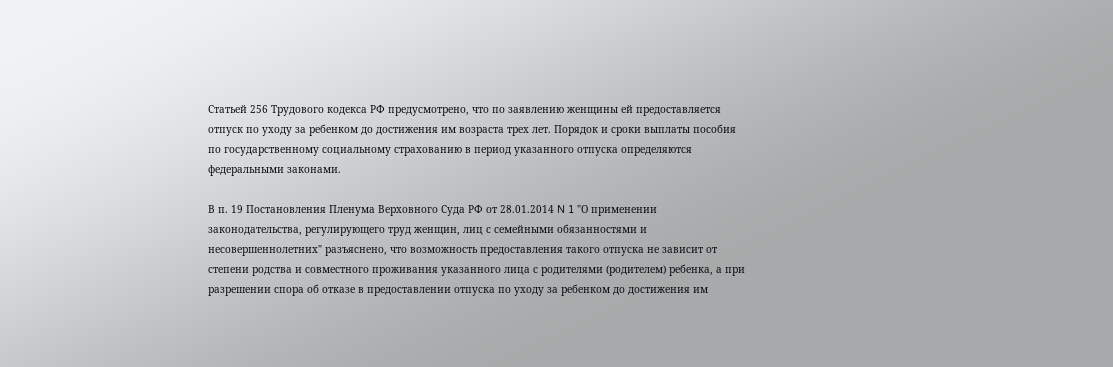Статьей 256 Трудового кодекса РФ предусмотрено, что по заявлению женщины ей предоставляется отпуск по уходу за ребенком до достижения им возраста трех лет. Порядок и сроки выплаты пособия по государственному социальному страхованию в период указанного отпуска определяются федеральными законами.

В п. 19 Постановления Пленума Верховного Суда РФ от 28.01.2014 N 1 "О применении законодательства, регулирующего труд женщин, лиц с семейными обязанностями и несовершеннолетних" разъяснено, что возможность предоставления такого отпуска не зависит от степени родства и совместного проживания указанного лица с родителями (родителем) ребенка, а при разрешении спора об отказе в предоставлении отпуска по уходу за ребенком до достижения им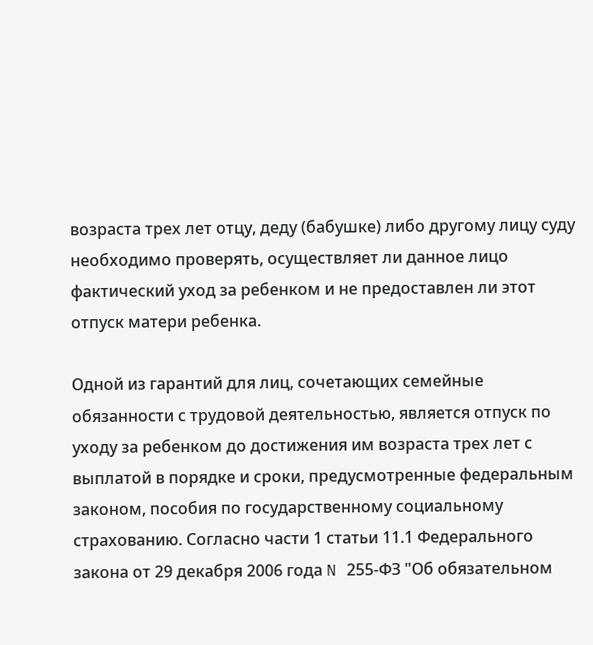возраста трех лет отцу, деду (бабушке) либо другому лицу суду необходимо проверять, осуществляет ли данное лицо фактический уход за ребенком и не предоставлен ли этот отпуск матери ребенка.

Одной из гарантий для лиц, сочетающих семейные обязанности с трудовой деятельностью, является отпуск по уходу за ребенком до достижения им возраста трех лет с выплатой в порядке и сроки, предусмотренные федеральным законом, пособия по государственному социальному страхованию. Согласно части 1 статьи 11.1 Федерального закона от 29 декабря 2006 года N 255-ФЗ "Об обязательном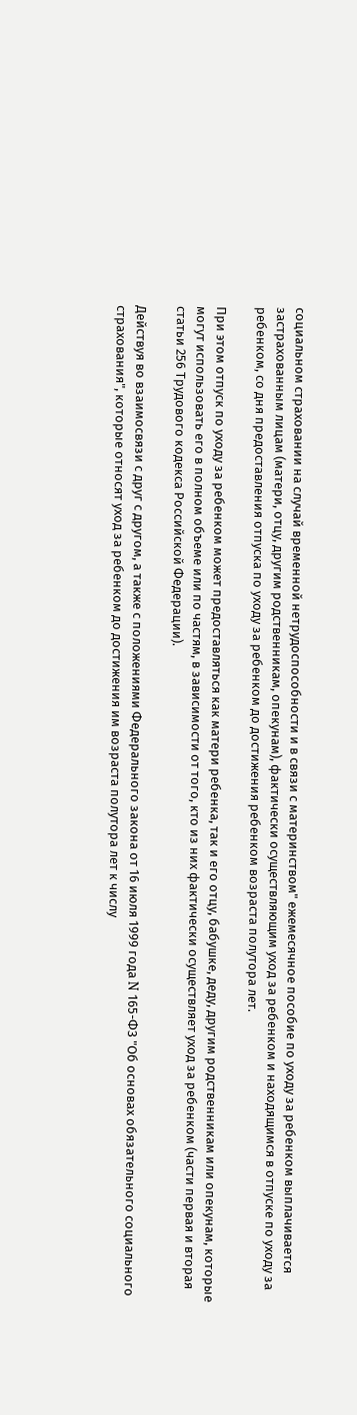социальном страховании на случай временной нетрудоспособности и в связи с материнством" ежемесячное пособие по уходу за ребенком выплачивается застрахованным лицам (матери, отцу, другим родственникам, опекунам), фактически осуществляющим уход за ребенком и находящимся в отпуске по уходу за ребенком, со дня предоставления отпуска по уходу за ребенком до достижения ребенком возраста полутора лет.

При этом отпуск по уходу за ребенком может предоставляться как матери ребенка, так и его отцу, бабушке, деду, другим родственникам или опекунам, которые могут использовать его в полном объеме или по частям, в зависимости от того, кто из них фактически осуществляет уход за ребенком (части первая и вторая статьи 256 Трудового кодекса Российской Федерации).

Действуя во взаимосвязи с друг с другом, а также с положениями Федерального закона от 16 июля 1999 года N 165-ФЗ "Об основах обязательного социального страхования", которые относят уход за ребенком до достижения им возраста полутора лет к числу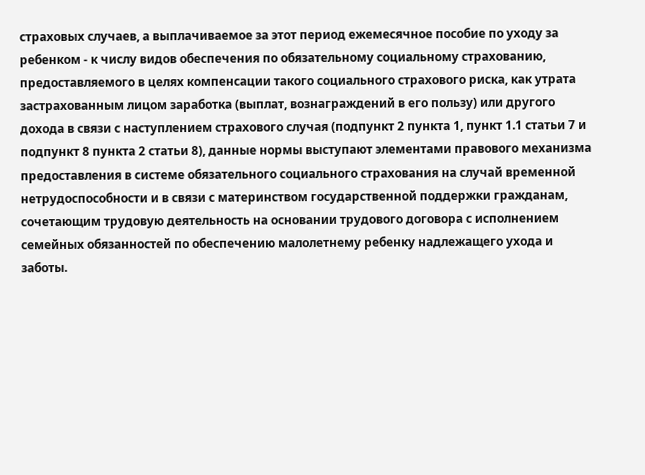страховых случаев, а выплачиваемое за этот период ежемесячное пособие по уходу за ребенком - к числу видов обеспечения по обязательному социальному страхованию, предоставляемого в целях компенсации такого социального страхового риска, как утрата застрахованным лицом заработка (выплат, вознаграждений в его пользу) или другого дохода в связи с наступлением страхового случая (подпункт 2 пункта 1, пункт 1.1 статьи 7 и подпункт 8 пункта 2 статьи 8), данные нормы выступают элементами правового механизма предоставления в системе обязательного социального страхования на случай временной нетрудоспособности и в связи с материнством государственной поддержки гражданам, сочетающим трудовую деятельность на основании трудового договора с исполнением семейных обязанностей по обеспечению малолетнему ребенку надлежащего ухода и заботы.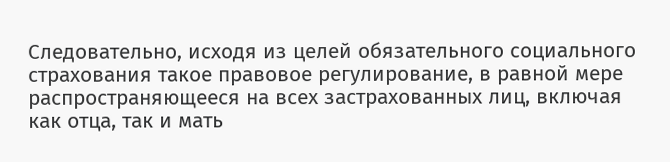Следовательно, исходя из целей обязательного социального страхования такое правовое регулирование, в равной мере распространяющееся на всех застрахованных лиц, включая как отца, так и мать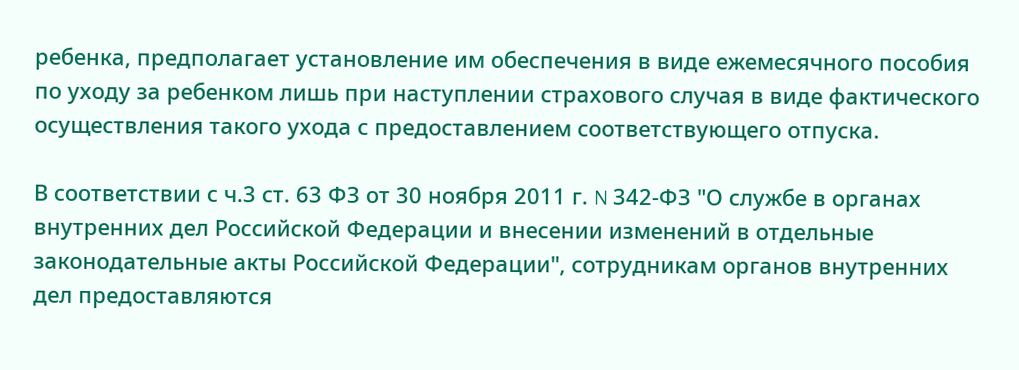ребенка, предполагает установление им обеспечения в виде ежемесячного пособия по уходу за ребенком лишь при наступлении страхового случая в виде фактического осуществления такого ухода с предоставлением соответствующего отпуска.

В соответствии с ч.3 ст. 63 ФЗ от 30 ноября 2011 г. N 342-ФЗ "О службе в органах внутренних дел Российской Федерации и внесении изменений в отдельные законодательные акты Российской Федерации", сотрудникам органов внутренних дел предоставляются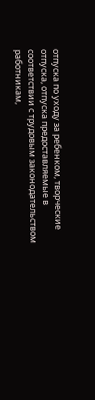отпуска по уходу за ребенком, творческие отпуска, отпуска предоставляемые в соответствии с трудовым законодательством работникам,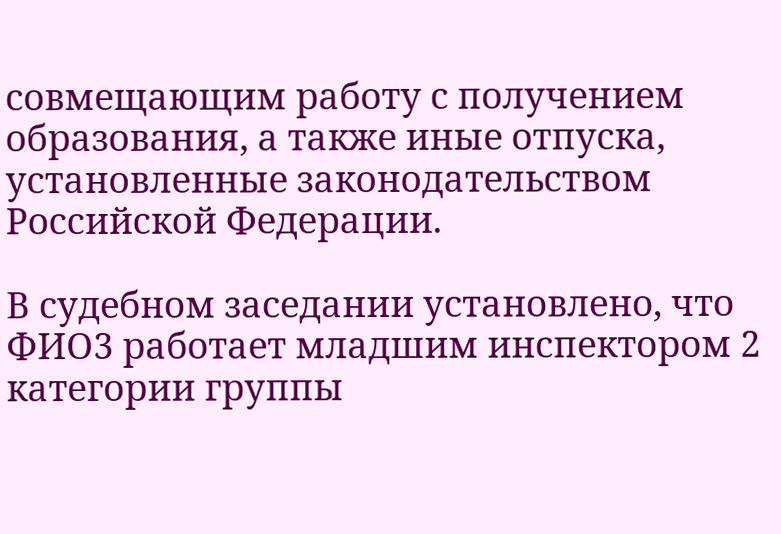совмещающим работу с получением образования, а также иные отпуска, установленные законодательством Российской Федерации.

В судебном заседании установлено, что ФИО3 работает младшим инспектором 2 категории группы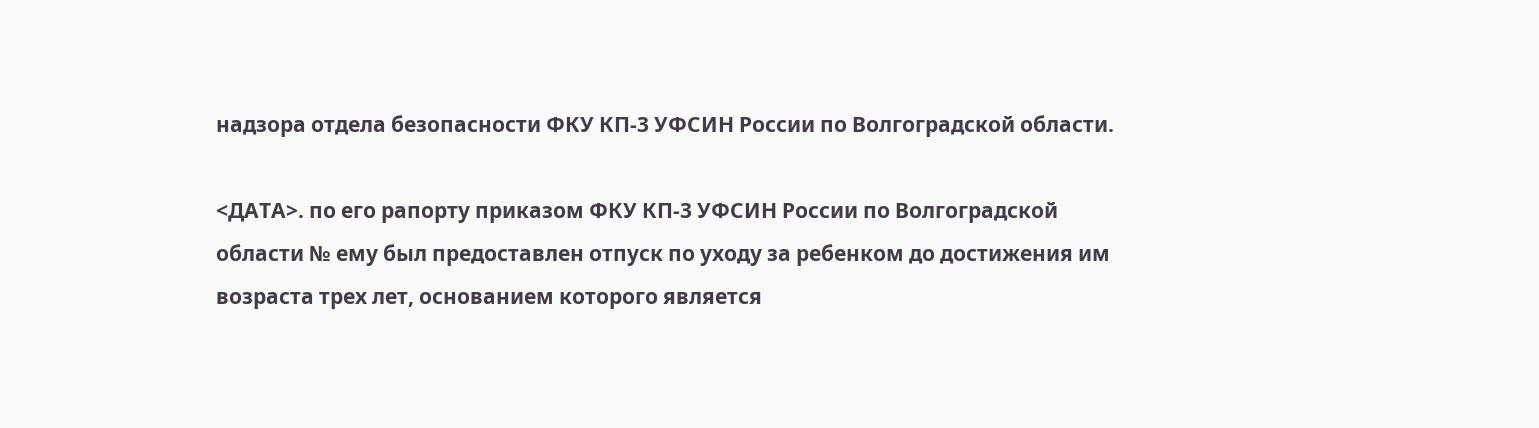надзора отдела безопасности ФКУ КП-3 УФСИН России по Волгоградской области.

<ДАТА>. по его рапорту приказом ФКУ КП-3 УФСИН России по Волгоградской области № ему был предоставлен отпуск по уходу за ребенком до достижения им возраста трех лет, основанием которого является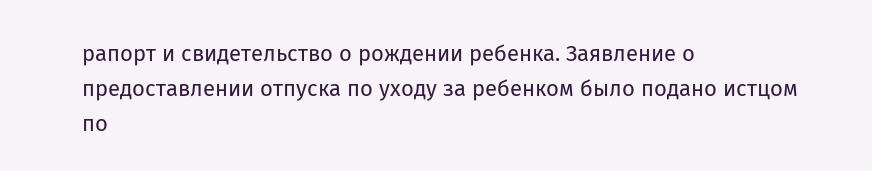рапорт и свидетельство о рождении ребенка. Заявление о предоставлении отпуска по уходу за ребенком было подано истцом по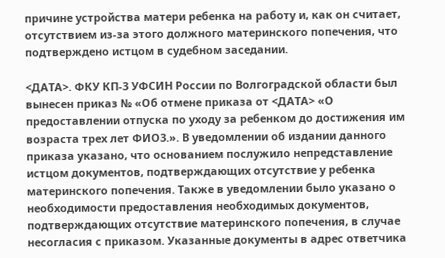причине устройства матери ребенка на работу и, как он считает, отсутствием из-за этого должного материнского попечения, что подтверждено истцом в судебном заседании.

<ДАТА>. ФКУ КП-3 УФСИН России по Волгоградской области был вынесен приказ № «Об отмене приказа от <ДАТА> «О предоставлении отпуска по уходу за ребенком до достижения им возраста трех лет ФИО3.». В уведомлении об издании данного приказа указано, что основанием послужило непредставление истцом документов, подтверждающих отсутствие у ребенка материнского попечения. Также в уведомлении было указано о необходимости предоставления необходимых документов, подтверждающих отсутствие материнского попечения, в случае несогласия с приказом. Указанные документы в адрес ответчика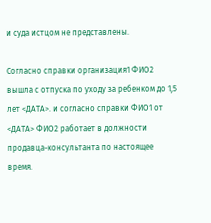и суда истцом не представлены.

Согласно справки организация1 ФИО2 вышла с отпуска по уходу за ребенком до 1,5 лет <ДАТА>. и согласно справки ФИО1 от <ДАТА> ФИО2 работает в должности продавца-консультанта по настоящее время.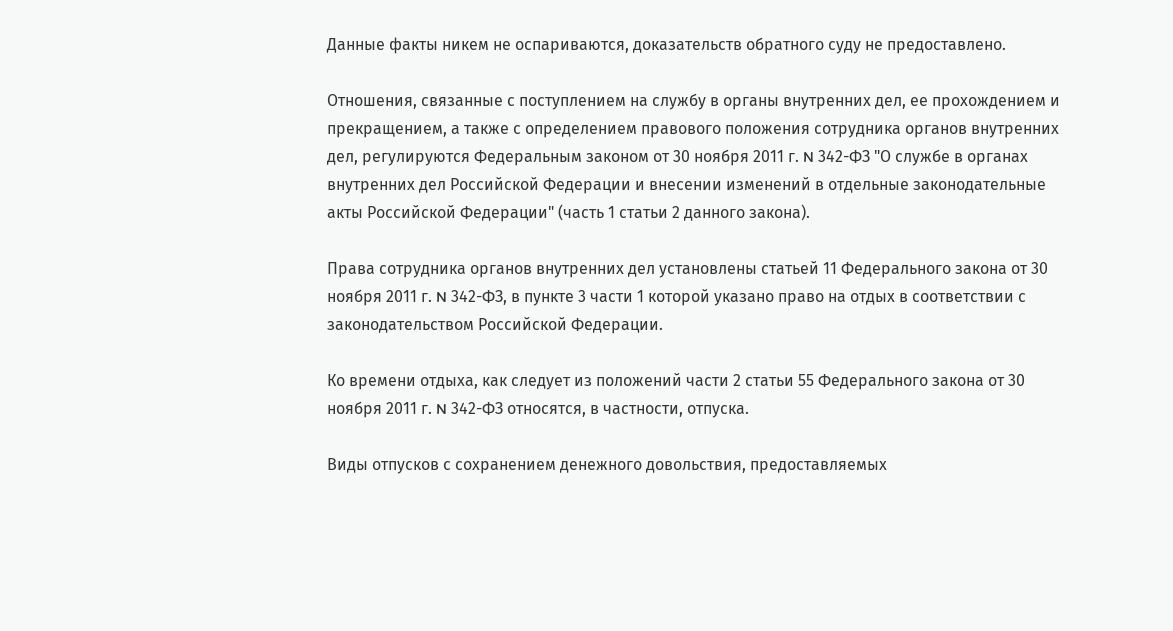Данные факты никем не оспариваются, доказательств обратного суду не предоставлено.

Отношения, связанные с поступлением на службу в органы внутренних дел, ее прохождением и прекращением, а также с определением правового положения сотрудника органов внутренних дел, регулируются Федеральным законом от 30 ноября 2011 г. N 342-ФЗ "О службе в органах внутренних дел Российской Федерации и внесении изменений в отдельные законодательные акты Российской Федерации" (часть 1 статьи 2 данного закона).

Права сотрудника органов внутренних дел установлены статьей 11 Федерального закона от 30 ноября 2011 г. N 342-ФЗ, в пункте 3 части 1 которой указано право на отдых в соответствии с законодательством Российской Федерации.

Ко времени отдыха, как следует из положений части 2 статьи 55 Федерального закона от 30 ноября 2011 г. N 342-ФЗ относятся, в частности, отпуска.

Виды отпусков с сохранением денежного довольствия, предоставляемых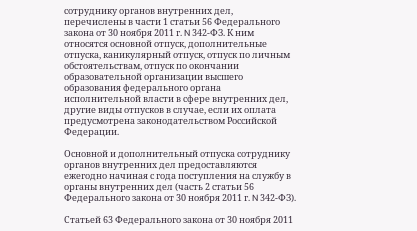сотруднику органов внутренних дел, перечислены в части 1 статьи 56 Федерального закона от 30 ноября 2011 г. N 342-ФЗ. К ним относятся основной отпуск, дополнительные отпуска, каникулярный отпуск, отпуск по личным обстоятельствам, отпуск по окончании образовательной организации высшего образования федерального органа исполнительной власти в сфере внутренних дел, другие виды отпусков в случае, если их оплата предусмотрена законодательством Российской Федерации.

Основной и дополнительный отпуска сотруднику органов внутренних дел предоставляются ежегодно начиная с года поступления на службу в органы внутренних дел (часть 2 статьи 56 Федерального закона от 30 ноября 2011 г. N 342-ФЗ).

Статьей 63 Федерального закона от 30 ноября 2011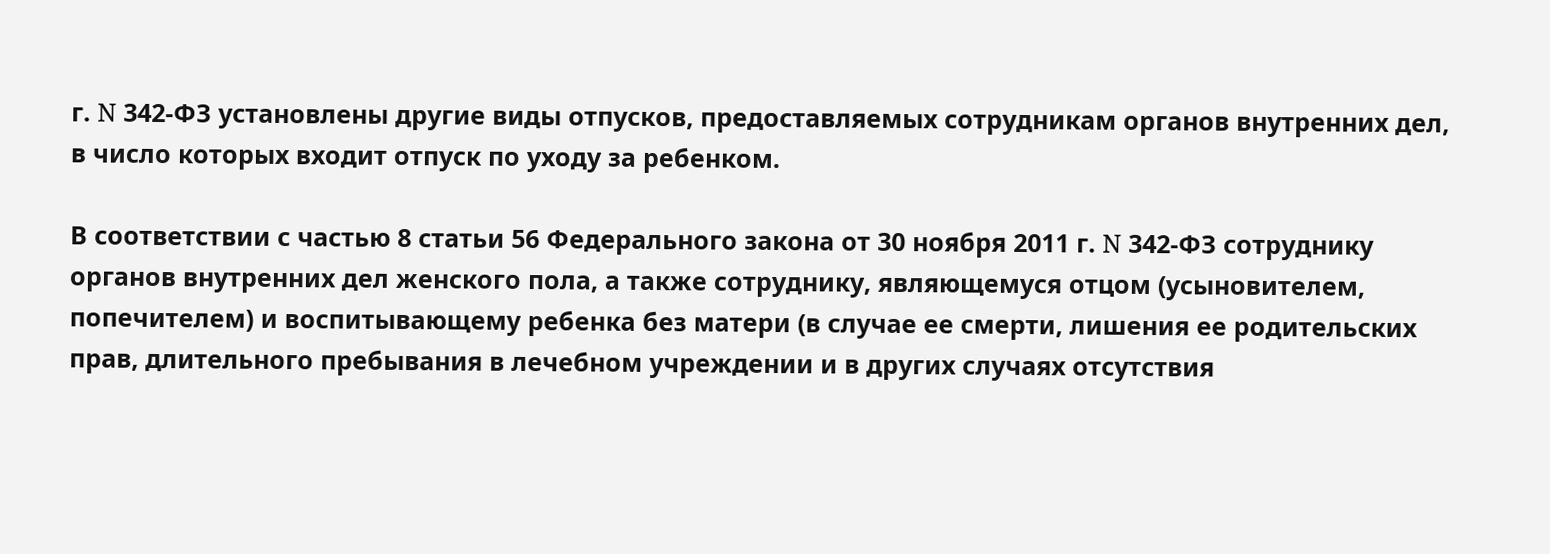г. N 342-ФЗ установлены другие виды отпусков, предоставляемых сотрудникам органов внутренних дел, в число которых входит отпуск по уходу за ребенком.

В соответствии с частью 8 статьи 56 Федерального закона от 30 ноября 2011 г. N 342-ФЗ сотруднику органов внутренних дел женского пола, а также сотруднику, являющемуся отцом (усыновителем, попечителем) и воспитывающему ребенка без матери (в случае ее смерти, лишения ее родительских прав, длительного пребывания в лечебном учреждении и в других случаях отсутствия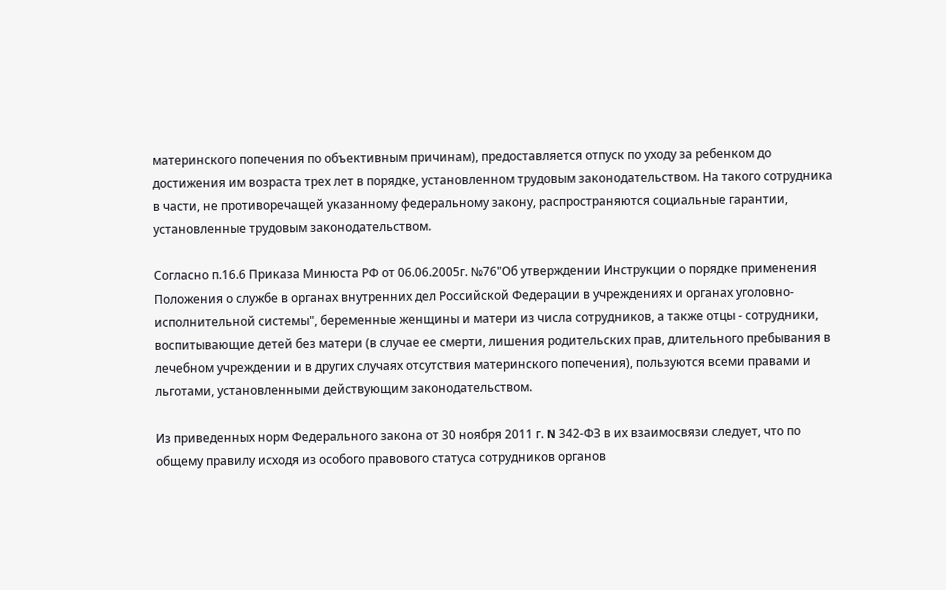материнского попечения по объективным причинам), предоставляется отпуск по уходу за ребенком до достижения им возраста трех лет в порядке, установленном трудовым законодательством. На такого сотрудника в части, не противоречащей указанному федеральному закону, распространяются социальные гарантии, установленные трудовым законодательством.

Согласно п.16.6 Приказа Минюста РФ от 06.06.2005г. №76"Об утверждении Инструкции о порядке применения Положения о службе в органах внутренних дел Российской Федерации в учреждениях и органах уголовно-исполнительной системы", беременные женщины и матери из числа сотрудников, а также отцы - сотрудники, воспитывающие детей без матери (в случае ее смерти, лишения родительских прав, длительного пребывания в лечебном учреждении и в других случаях отсутствия материнского попечения), пользуются всеми правами и льготами, установленными действующим законодательством.

Из приведенных норм Федерального закона от 30 ноября 2011 г. N 342-ФЗ в их взаимосвязи следует, что по общему правилу исходя из особого правового статуса сотрудников органов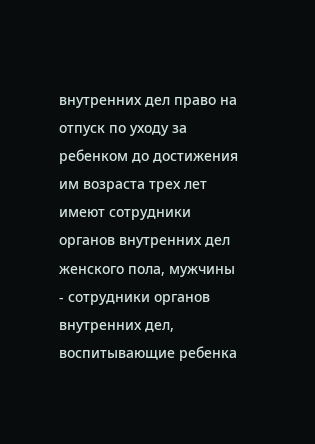внутренних дел право на отпуск по уходу за ребенком до достижения им возраста трех лет имеют сотрудники органов внутренних дел женского пола, мужчины - сотрудники органов внутренних дел, воспитывающие ребенка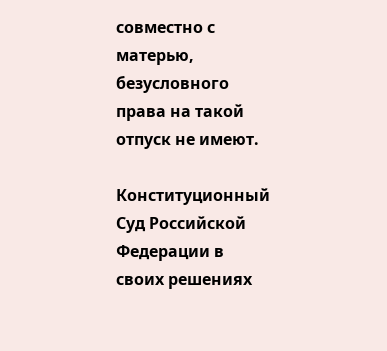совместно с матерью, безусловного права на такой отпуск не имеют.

Конституционный Суд Российской Федерации в своих решениях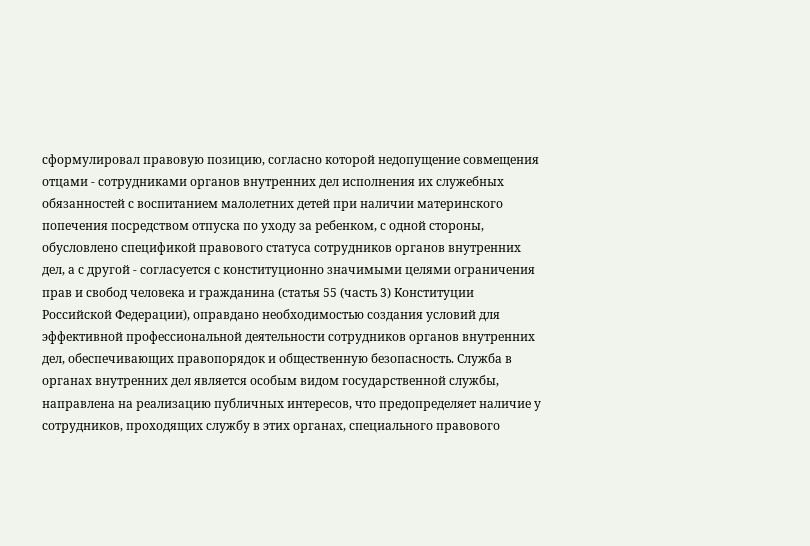сформулировал правовую позицию, согласно которой недопущение совмещения отцами - сотрудниками органов внутренних дел исполнения их служебных обязанностей с воспитанием малолетних детей при наличии материнского попечения посредством отпуска по уходу за ребенком, с одной стороны, обусловлено спецификой правового статуса сотрудников органов внутренних дел, а с другой - согласуется с конституционно значимыми целями ограничения прав и свобод человека и гражданина (статья 55 (часть 3) Конституции Российской Федерации), оправдано необходимостью создания условий для эффективной профессиональной деятельности сотрудников органов внутренних дел, обеспечивающих правопорядок и общественную безопасность. Служба в органах внутренних дел является особым видом государственной службы, направлена на реализацию публичных интересов, что предопределяет наличие у сотрудников, проходящих службу в этих органах, специального правового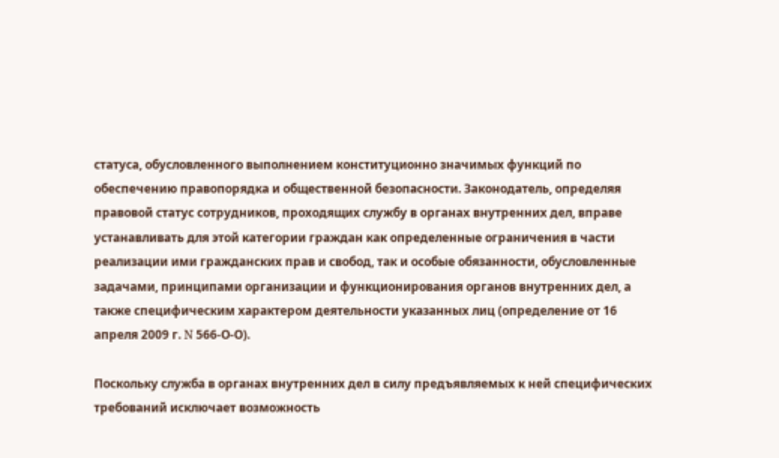статуса, обусловленного выполнением конституционно значимых функций по обеспечению правопорядка и общественной безопасности. Законодатель, определяя правовой статус сотрудников, проходящих службу в органах внутренних дел, вправе устанавливать для этой категории граждан как определенные ограничения в части реализации ими гражданских прав и свобод, так и особые обязанности, обусловленные задачами, принципами организации и функционирования органов внутренних дел, а также специфическим характером деятельности указанных лиц (определение от 16 апреля 2009 г. N 566-О-О).

Поскольку служба в органах внутренних дел в силу предъявляемых к ней специфических требований исключает возможность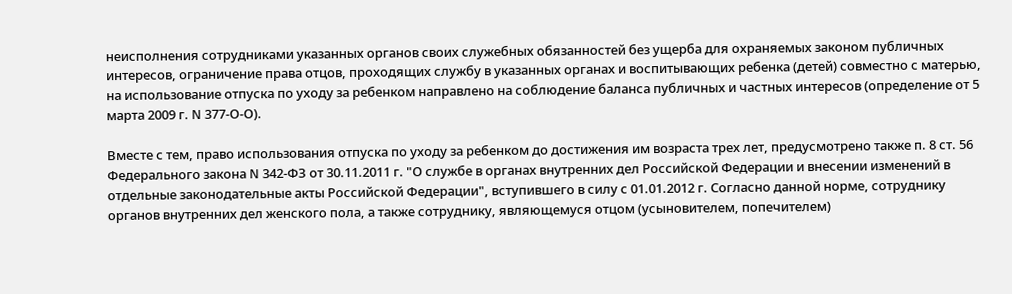неисполнения сотрудниками указанных органов своих служебных обязанностей без ущерба для охраняемых законом публичных интересов, ограничение права отцов, проходящих службу в указанных органах и воспитывающих ребенка (детей) совместно с матерью, на использование отпуска по уходу за ребенком направлено на соблюдение баланса публичных и частных интересов (определение от 5 марта 2009 г. N 377-О-О).

Вместе с тем, право использования отпуска по уходу за ребенком до достижения им возраста трех лет, предусмотрено также п. 8 ст. 56 Федерального закона N 342-ФЗ от 30.11.2011 г. "О службе в органах внутренних дел Российской Федерации и внесении изменений в отдельные законодательные акты Российской Федерации", вступившего в силу с 01.01.2012 г. Согласно данной норме, сотруднику органов внутренних дел женского пола, а также сотруднику, являющемуся отцом (усыновителем, попечителем)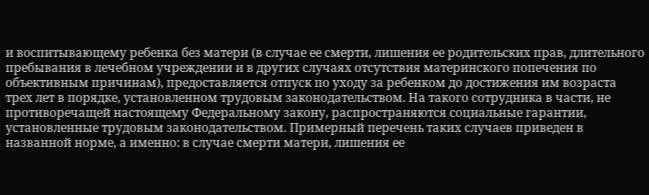и воспитывающему ребенка без матери (в случае ее смерти, лишения ее родительских прав, длительного пребывания в лечебном учреждении и в других случаях отсутствия материнского попечения по объективным причинам), предоставляется отпуск по уходу за ребенком до достижения им возраста трех лет в порядке, установленном трудовым законодательством. На такого сотрудника в части, не противоречащей настоящему Федеральному закону, распространяются социальные гарантии, установленные трудовым законодательством. Примерный перечень таких случаев приведен в названной норме, а именно: в случае смерти матери, лишения ее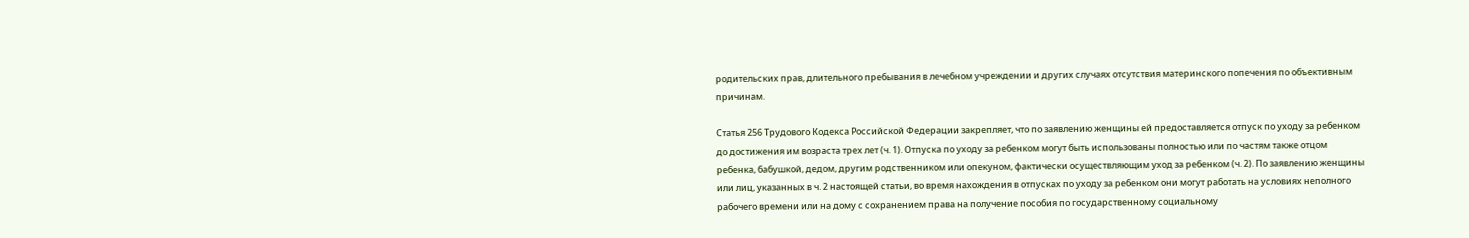родительских прав, длительного пребывания в лечебном учреждении и других случаях отсутствия материнского попечения по объективным причинам.

Статья 256 Трудового Кодекса Российской Федерации закрепляет, что по заявлению женщины ей предоставляется отпуск по уходу за ребенком до достижения им возраста трех лет (ч. 1). Отпуска по уходу за ребенком могут быть использованы полностью или по частям также отцом ребенка, бабушкой, дедом, другим родственником или опекуном, фактически осуществляющим уход за ребенком (ч. 2). По заявлению женщины или лиц, указанных в ч. 2 настоящей статьи, во время нахождения в отпусках по уходу за ребенком они могут работать на условиях неполного рабочего времени или на дому с сохранением права на получение пособия по государственному социальному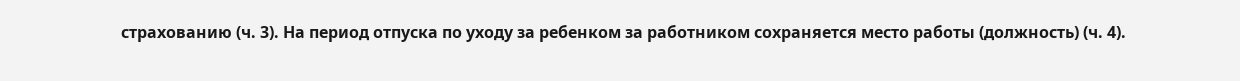страхованию (ч. 3). На период отпуска по уходу за ребенком за работником сохраняется место работы (должность) (ч. 4).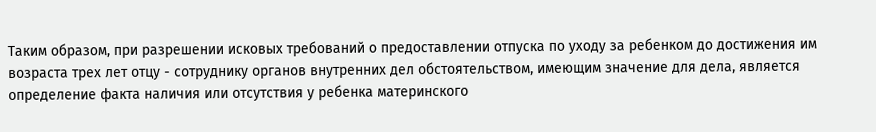Таким образом, при разрешении исковых требований о предоставлении отпуска по уходу за ребенком до достижения им возраста трех лет отцу - сотруднику органов внутренних дел обстоятельством, имеющим значение для дела, является определение факта наличия или отсутствия у ребенка материнского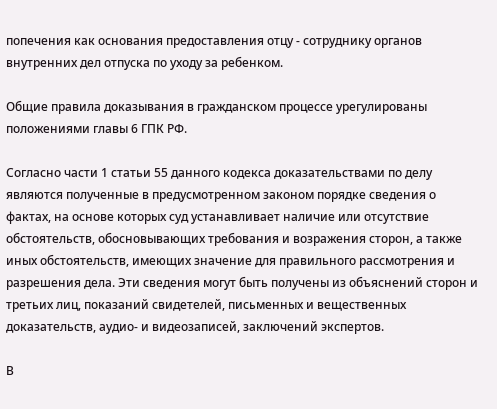попечения как основания предоставления отцу - сотруднику органов внутренних дел отпуска по уходу за ребенком.

Общие правила доказывания в гражданском процессе урегулированы положениями главы 6 ГПК РФ.

Согласно части 1 статьи 55 данного кодекса доказательствами по делу являются полученные в предусмотренном законом порядке сведения о фактах, на основе которых суд устанавливает наличие или отсутствие обстоятельств, обосновывающих требования и возражения сторон, а также иных обстоятельств, имеющих значение для правильного рассмотрения и разрешения дела. Эти сведения могут быть получены из объяснений сторон и третьих лиц, показаний свидетелей, письменных и вещественных доказательств, аудио- и видеозаписей, заключений экспертов.

В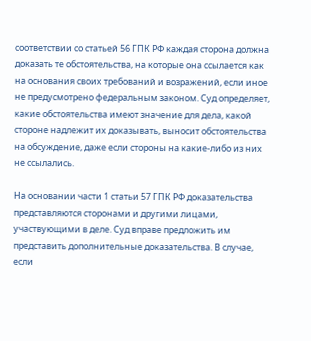соответствии со статьей 56 ГПК РФ каждая сторона должна доказать те обстоятельства, на которые она ссылается как на основания своих требований и возражений, если иное не предусмотрено федеральным законом. Суд определяет, какие обстоятельства имеют значение для дела, какой стороне надлежит их доказывать, выносит обстоятельства на обсуждение, даже если стороны на какие-либо из них не ссылались.

На основании части 1 статьи 57 ГПК РФ доказательства представляются сторонами и другими лицами, участвующими в деле. Суд вправе предложить им представить дополнительные доказательства. В случае, если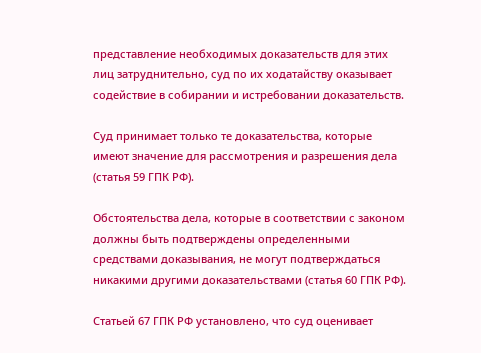представление необходимых доказательств для этих лиц затруднительно, суд по их ходатайству оказывает содействие в собирании и истребовании доказательств.

Суд принимает только те доказательства, которые имеют значение для рассмотрения и разрешения дела (статья 59 ГПК РФ).

Обстоятельства дела, которые в соответствии с законом должны быть подтверждены определенными средствами доказывания, не могут подтверждаться никакими другими доказательствами (статья 60 ГПК РФ).

Статьей 67 ГПК РФ установлено, что суд оценивает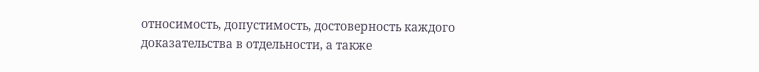относимость, допустимость, достоверность каждого доказательства в отдельности, а также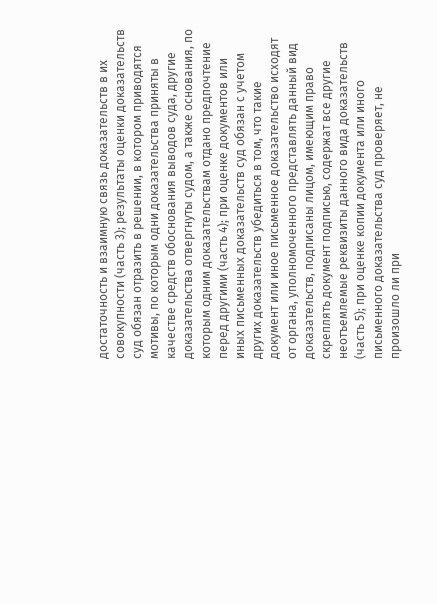достаточность и взаимную связь доказательств в их совокупности (часть 3); результаты оценки доказательств суд обязан отразить в решении, в котором приводятся мотивы, по которым одни доказательства приняты в качестве средств обоснования выводов суда, другие доказательства отвергнуты судом, а также основания, по которым одним доказательствам отдано предпочтение перед другими (часть 4); при оценке документов или иных письменных доказательств суд обязан с учетом других доказательств убедиться в том, что такие документ или иное письменное доказательство исходят от органа, уполномоченного представлять данный вид доказательств, подписаны лицом, имеющим право скреплять документ подписью, содержат все другие неотъемлемые реквизиты данного вида доказательств (часть 5); при оценке копии документа или иного письменного доказательства суд проверяет, не произошло ли при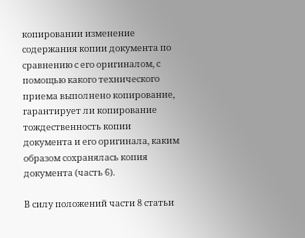копировании изменение содержания копии документа по сравнению с его оригиналом, с помощью какого технического приема выполнено копирование, гарантирует ли копирование тождественность копии документа и его оригинала, каким образом сохранялась копия документа (часть 6).

В силу положений части 8 статьи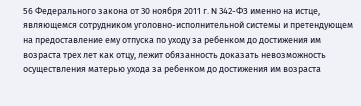56 Федерального закона от 30 ноября 2011 г. N 342-ФЗ именно на истце, являющемся сотрудником уголовно-исполнительной системы и претендующем на предоставление ему отпуска по уходу за ребенком до достижения им возраста трех лет как отцу, лежит обязанность доказать невозможность осуществления матерью ухода за ребенком до достижения им возраста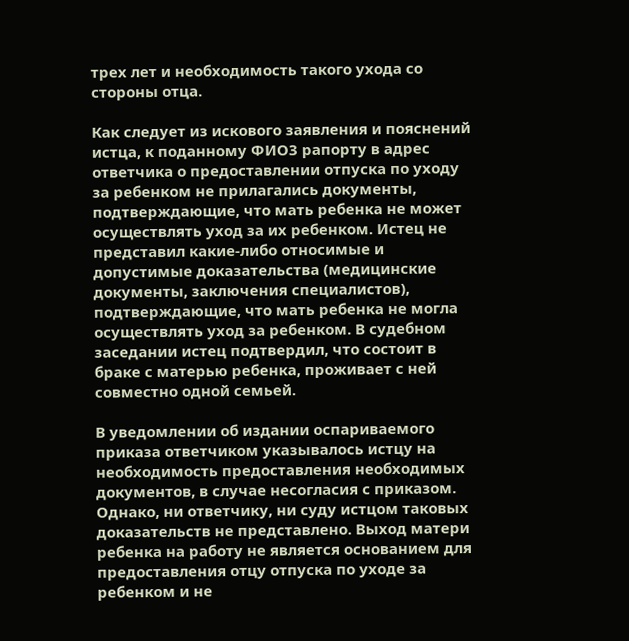трех лет и необходимость такого ухода со стороны отца.

Как следует из искового заявления и пояснений истца, к поданному ФИО3 рапорту в адрес ответчика о предоставлении отпуска по уходу за ребенком не прилагались документы, подтверждающие, что мать ребенка не может осуществлять уход за их ребенком. Истец не представил какие-либо относимые и допустимые доказательства (медицинские документы, заключения специалистов), подтверждающие, что мать ребенка не могла осуществлять уход за ребенком. В судебном заседании истец подтвердил, что состоит в браке с матерью ребенка, проживает с ней совместно одной семьей.

В уведомлении об издании оспариваемого приказа ответчиком указывалось истцу на необходимость предоставления необходимых документов, в случае несогласия с приказом. Однако, ни ответчику, ни суду истцом таковых доказательств не представлено. Выход матери ребенка на работу не является основанием для предоставления отцу отпуска по уходе за ребенком и не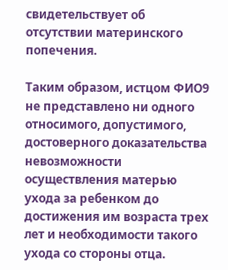свидетельствует об отсутствии материнского попечения.

Таким образом, истцом ФИО9 не представлено ни одного относимого, допустимого, достоверного доказательства невозможности осуществления матерью ухода за ребенком до достижения им возраста трех лет и необходимости такого ухода со стороны отца.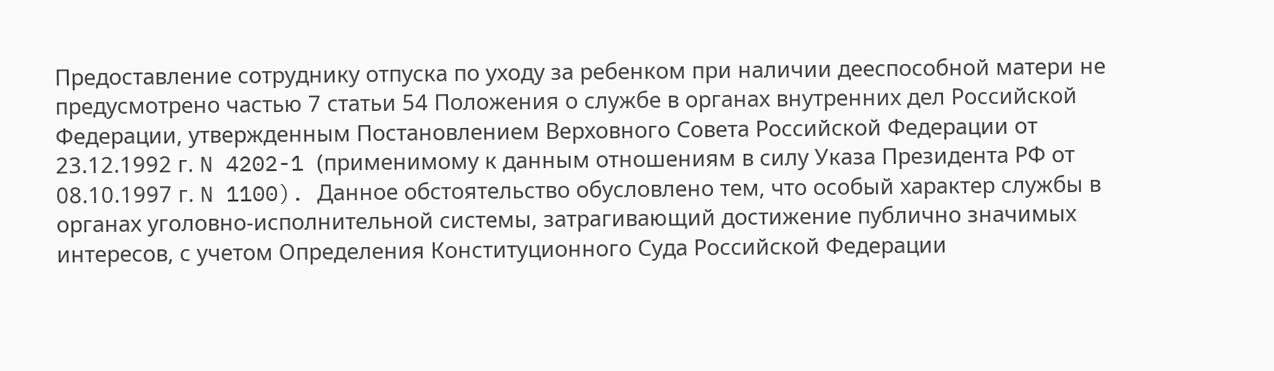Предоставление сотруднику отпуска по уходу за ребенком при наличии дееспособной матери не предусмотрено частью 7 статьи 54 Положения о службе в органах внутренних дел Российской Федерации, утвержденным Постановлением Верховного Совета Российской Федерации от 23.12.1992 г. N 4202-1 (применимому к данным отношениям в силу Указа Президента РФ от 08.10.1997 г. N 1100). Данное обстоятельство обусловлено тем, что особый характер службы в органах уголовно-исполнительной системы, затрагивающий достижение публично значимых интересов, с учетом Определения Конституционного Суда Российской Федерации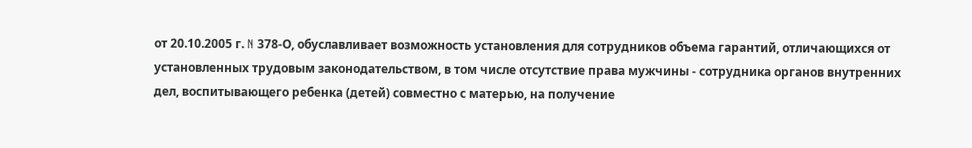от 20.10.2005 г. N 378-О, обуславливает возможность установления для сотрудников объема гарантий, отличающихся от установленных трудовым законодательством, в том числе отсутствие права мужчины - сотрудника органов внутренних дел, воспитывающего ребенка (детей) совместно с матерью, на получение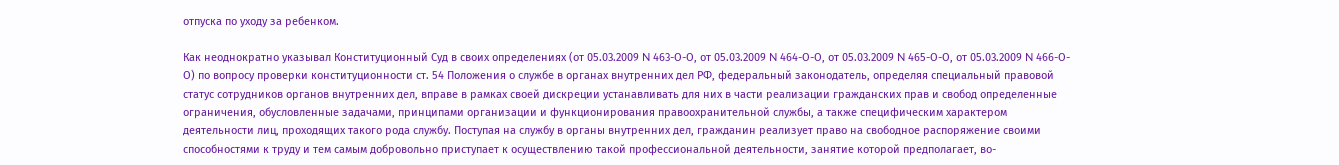отпуска по уходу за ребенком.

Как неоднократно указывал Конституционный Суд в своих определениях (от 05.03.2009 N 463-О-О, от 05.03.2009 N 464-О-О, от 05.03.2009 N 465-О-О, от 05.03.2009 N 466-О-О) по вопросу проверки конституционности ст. 54 Положения о службе в органах внутренних дел РФ, федеральный законодатель, определяя специальный правовой статус сотрудников органов внутренних дел, вправе в рамках своей дискреции устанавливать для них в части реализации гражданских прав и свобод определенные ограничения, обусловленные задачами, принципами организации и функционирования правоохранительной службы, а также специфическим характером деятельности лиц, проходящих такого рода службу. Поступая на службу в органы внутренних дел, гражданин реализует право на свободное распоряжение своими способностями к труду и тем самым добровольно приступает к осуществлению такой профессиональной деятельности, занятие которой предполагает, во-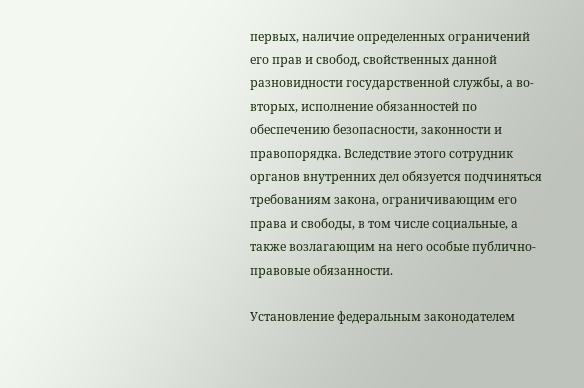первых, наличие определенных ограничений его прав и свобод, свойственных данной разновидности государственной службы, а во-вторых, исполнение обязанностей по обеспечению безопасности, законности и правопорядка. Вследствие этого сотрудник органов внутренних дел обязуется подчиняться требованиям закона, ограничивающим его права и свободы, в том числе социальные, а также возлагающим на него особые публично-правовые обязанности.

Установление федеральным законодателем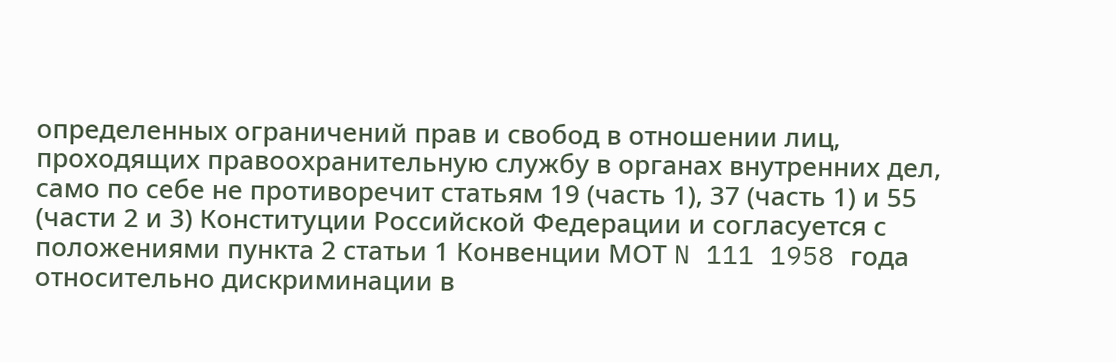определенных ограничений прав и свобод в отношении лиц, проходящих правоохранительную службу в органах внутренних дел, само по себе не противоречит статьям 19 (часть 1), 37 (часть 1) и 55 (части 2 и 3) Конституции Российской Федерации и согласуется с положениями пункта 2 статьи 1 Конвенции МОТ N 111 1958 года относительно дискриминации в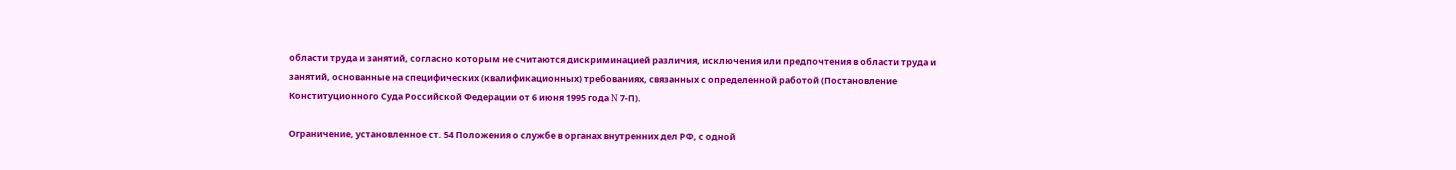области труда и занятий, согласно которым не считаются дискриминацией различия, исключения или предпочтения в области труда и занятий, основанные на специфических (квалификационных) требованиях, связанных с определенной работой (Постановление Конституционного Суда Российской Федерации от 6 июня 1995 года N 7-П).

Ограничение, установленное ст. 54 Положения о службе в органах внутренних дел РФ, с одной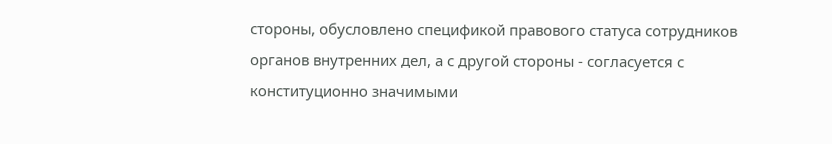стороны, обусловлено спецификой правового статуса сотрудников органов внутренних дел, а с другой стороны - согласуется с конституционно значимыми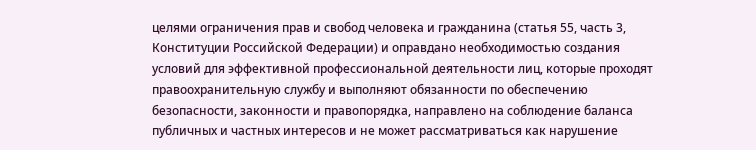целями ограничения прав и свобод человека и гражданина (статья 55, часть 3, Конституции Российской Федерации) и оправдано необходимостью создания условий для эффективной профессиональной деятельности лиц, которые проходят правоохранительную службу и выполняют обязанности по обеспечению безопасности, законности и правопорядка, направлено на соблюдение баланса публичных и частных интересов и не может рассматриваться как нарушение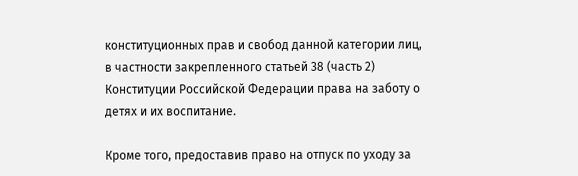конституционных прав и свобод данной категории лиц, в частности закрепленного статьей 38 (часть 2) Конституции Российской Федерации права на заботу о детях и их воспитание.

Кроме того, предоставив право на отпуск по уходу за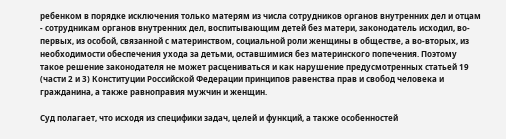ребенком в порядке исключения только матерям из числа сотрудников органов внутренних дел и отцам - сотрудникам органов внутренних дел, воспитывающим детей без матери, законодатель исходил, во-первых, из особой, связанной с материнством, социальной роли женщины в обществе, а во-вторых, из необходимости обеспечения ухода за детьми, оставшимися без материнского попечения. Поэтому такое решение законодателя не может расцениваться и как нарушение предусмотренных статьей 19 (части 2 и 3) Конституции Российской Федерации принципов равенства прав и свобод человека и гражданина, а также равноправия мужчин и женщин.

Суд полагает, что исходя из специфики задач, целей и функций, а также особенностей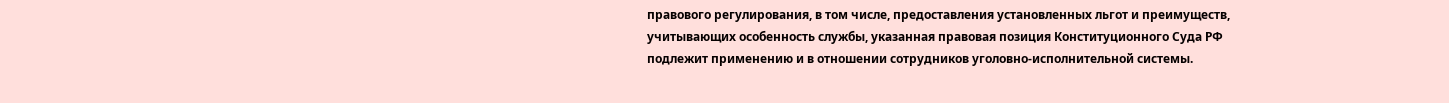правового регулирования, в том числе, предоставления установленных льгот и преимуществ, учитывающих особенность службы, указанная правовая позиция Конституционного Суда РФ подлежит применению и в отношении сотрудников уголовно-исполнительной системы.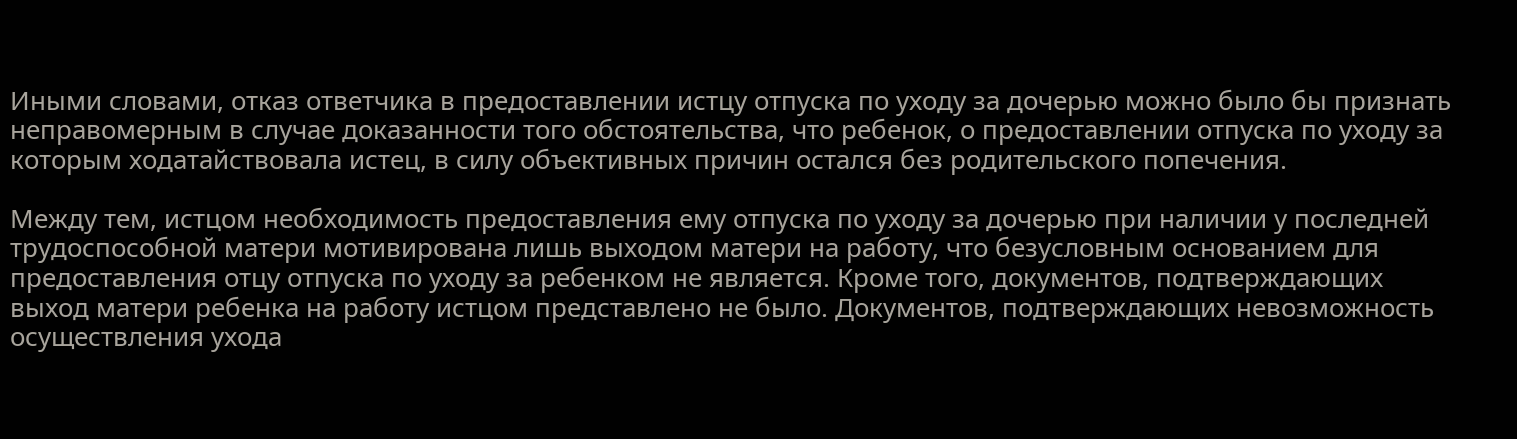Иными словами, отказ ответчика в предоставлении истцу отпуска по уходу за дочерью можно было бы признать неправомерным в случае доказанности того обстоятельства, что ребенок, о предоставлении отпуска по уходу за которым ходатайствовала истец, в силу объективных причин остался без родительского попечения.

Между тем, истцом необходимость предоставления ему отпуска по уходу за дочерью при наличии у последней трудоспособной матери мотивирована лишь выходом матери на работу, что безусловным основанием для предоставления отцу отпуска по уходу за ребенком не является. Кроме того, документов, подтверждающих выход матери ребенка на работу истцом представлено не было. Документов, подтверждающих невозможность осуществления ухода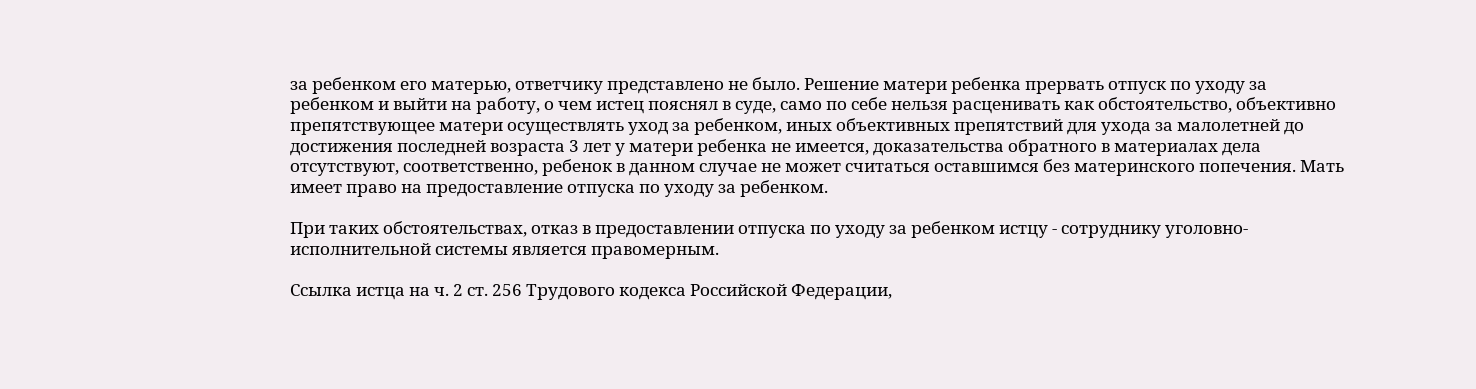за ребенком его матерью, ответчику представлено не было. Решение матери ребенка прервать отпуск по уходу за ребенком и выйти на работу, о чем истец пояснял в суде, само по себе нельзя расценивать как обстоятельство, объективно препятствующее матери осуществлять уход за ребенком, иных объективных препятствий для ухода за малолетней до достижения последней возраста 3 лет у матери ребенка не имеется, доказательства обратного в материалах дела отсутствуют, соответственно, ребенок в данном случае не может считаться оставшимся без материнского попечения. Мать имеет право на предоставление отпуска по уходу за ребенком.

При таких обстоятельствах, отказ в предоставлении отпуска по уходу за ребенком истцу - сотруднику уголовно-исполнительной системы является правомерным.

Ссылка истца на ч. 2 ст. 256 Трудового кодекса Российской Федерации,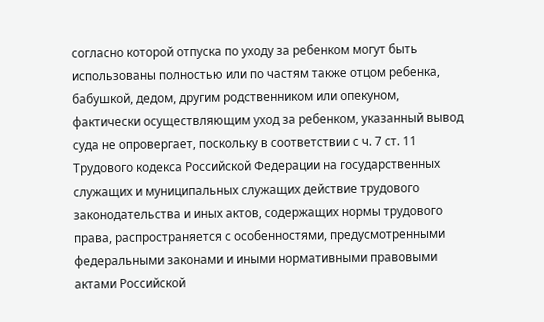согласно которой отпуска по уходу за ребенком могут быть использованы полностью или по частям также отцом ребенка, бабушкой, дедом, другим родственником или опекуном, фактически осуществляющим уход за ребенком, указанный вывод суда не опровергает, поскольку в соответствии с ч. 7 ст. 11 Трудового кодекса Российской Федерации на государственных служащих и муниципальных служащих действие трудового законодательства и иных актов, содержащих нормы трудового права, распространяется с особенностями, предусмотренными федеральными законами и иными нормативными правовыми актами Российской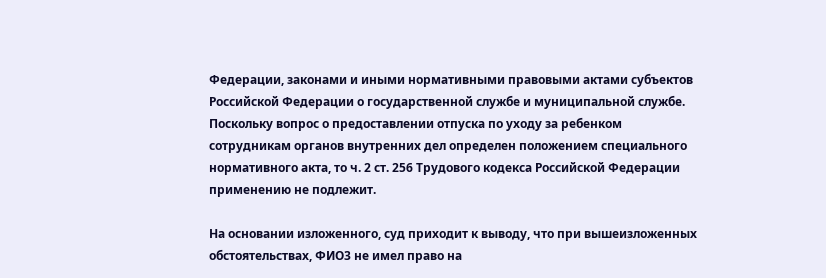Федерации, законами и иными нормативными правовыми актами субъектов Российской Федерации о государственной службе и муниципальной службе. Поскольку вопрос о предоставлении отпуска по уходу за ребенком сотрудникам органов внутренних дел определен положением специального нормативного акта, то ч. 2 ст. 256 Трудового кодекса Российской Федерации применению не подлежит.

На основании изложенного, суд приходит к выводу, что при вышеизложенных обстоятельствах, ФИО3 не имел право на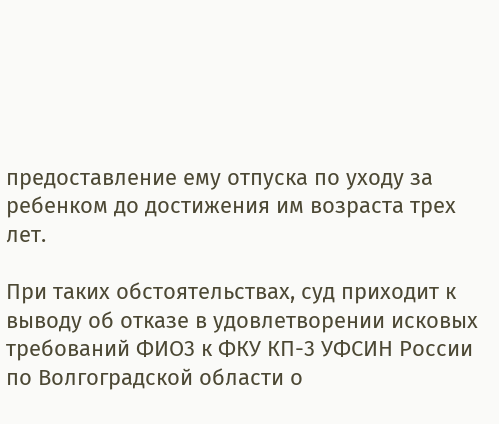предоставление ему отпуска по уходу за ребенком до достижения им возраста трех лет.

При таких обстоятельствах, суд приходит к выводу об отказе в удовлетворении исковых требований ФИО3 к ФКУ КП-3 УФСИН России по Волгоградской области о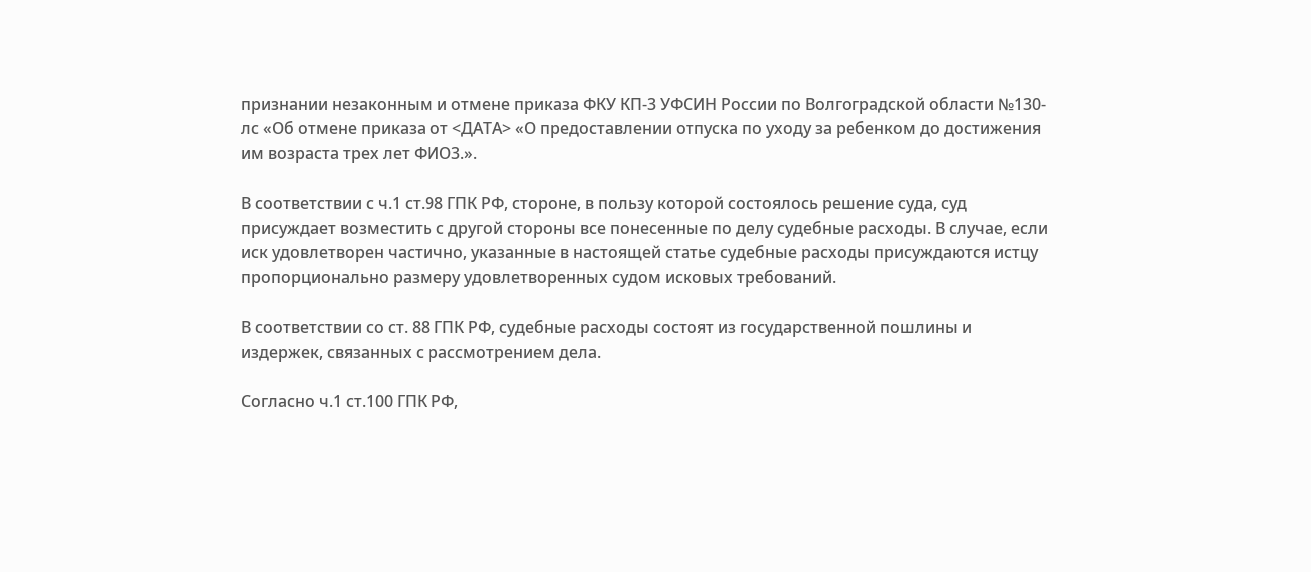признании незаконным и отмене приказа ФКУ КП-3 УФСИН России по Волгоградской области №130-лс «Об отмене приказа от <ДАТА> «О предоставлении отпуска по уходу за ребенком до достижения им возраста трех лет ФИО3.».

В соответствии с ч.1 ст.98 ГПК РФ, стороне, в пользу которой состоялось решение суда, суд присуждает возместить с другой стороны все понесенные по делу судебные расходы. В случае, если иск удовлетворен частично, указанные в настоящей статье судебные расходы присуждаются истцу пропорционально размеру удовлетворенных судом исковых требований.

В соответствии со ст. 88 ГПК РФ, судебные расходы состоят из государственной пошлины и издержек, связанных с рассмотрением дела.

Согласно ч.1 ст.100 ГПК РФ,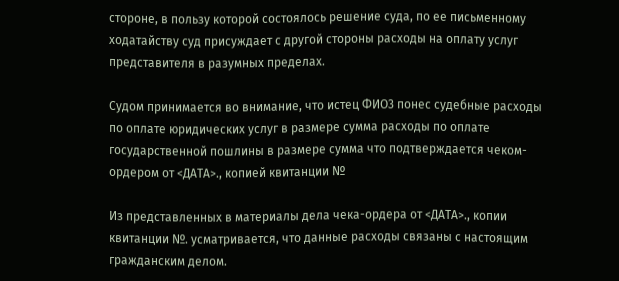стороне, в пользу которой состоялось решение суда, по ее письменному ходатайству суд присуждает с другой стороны расходы на оплату услуг представителя в разумных пределах.

Судом принимается во внимание, что истец ФИО3 понес судебные расходы по оплате юридических услуг в размере сумма расходы по оплате государственной пошлины в размере сумма что подтверждается чеком-ордером от <ДАТА>., копией квитанции №

Из представленных в материалы дела чека-ордера от <ДАТА>., копии квитанции №. усматривается, что данные расходы связаны с настоящим гражданским делом.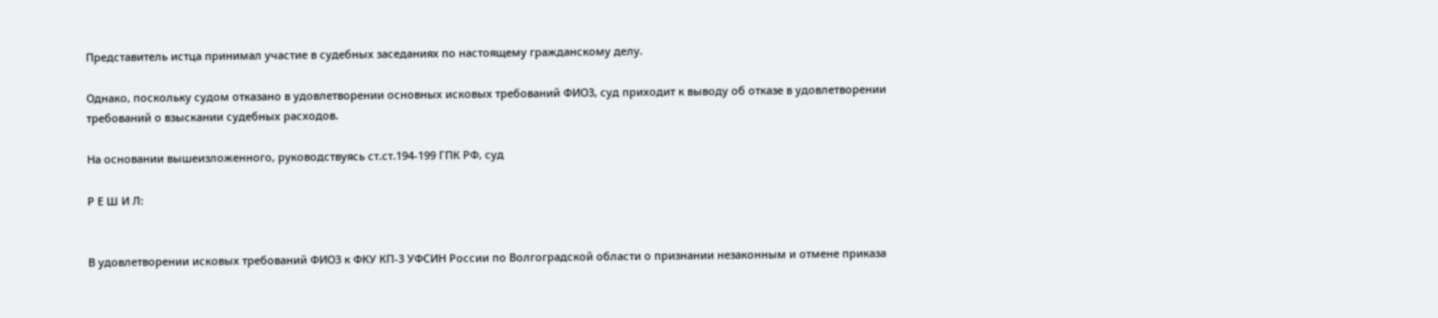Представитель истца принимал участие в судебных заседаниях по настоящему гражданскому делу.

Однако, поскольку судом отказано в удовлетворении основных исковых требований ФИО3, суд приходит к выводу об отказе в удовлетворении требований о взыскании судебных расходов.

На основании вышеизложенного, руководствуясь ст.ст.194-199 ГПК РФ, суд

Р Е Ш И Л:


В удовлетворении исковых требований ФИО3 к ФКУ КП-3 УФСИН России по Волгоградской области о признании незаконным и отмене приказа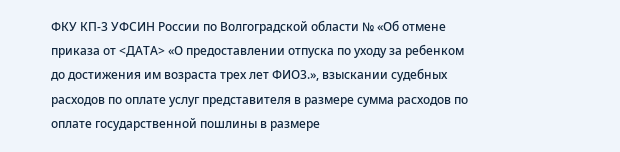ФКУ КП-3 УФСИН России по Волгоградской области № «Об отмене приказа от <ДАТА> «О предоставлении отпуска по уходу за ребенком до достижения им возраста трех лет ФИО3.», взыскании судебных расходов по оплате услуг представителя в размере сумма расходов по оплате государственной пошлины в размере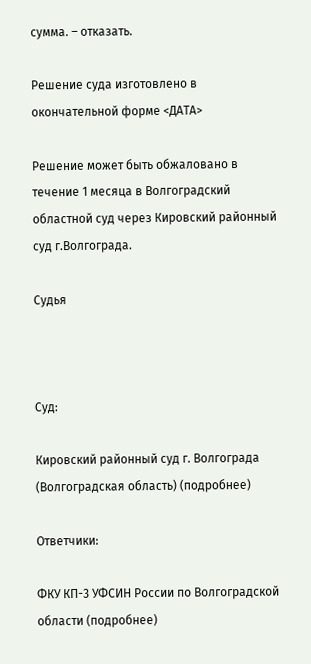сумма. – отказать.

Решение суда изготовлено в окончательной форме <ДАТА>

Решение может быть обжаловано в течение 1 месяца в Волгоградский областной суд через Кировский районный суд г.Волгограда.

Судья



Суд:

Кировский районный суд г. Волгограда (Волгоградская область) (подробнее)

Ответчики:

ФКУ КП-3 УФСИН России по Волгоградской области (подробнее)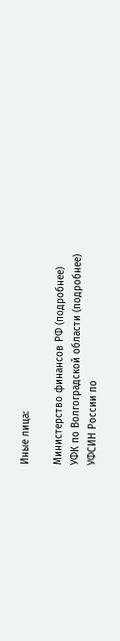Иные лица:

Министерство финансов РФ (подробнее)
УФК по Волгоградской области (подробнее)
УФСИН России по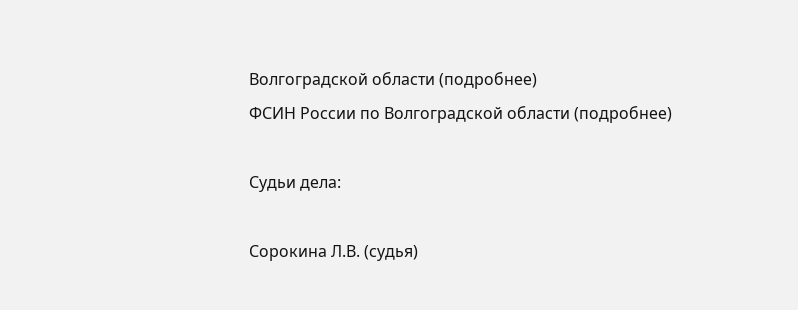Волгоградской области (подробнее)
ФСИН России по Волгоградской области (подробнее)

Судьи дела:

Сорокина Л.В. (судья)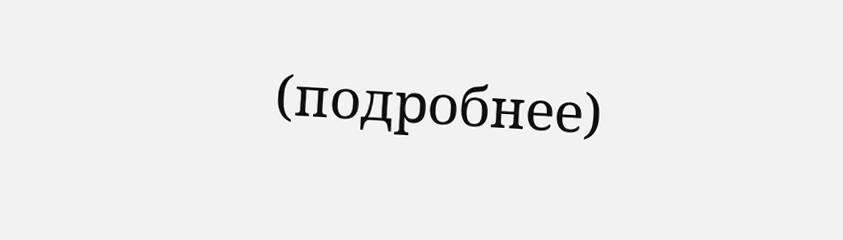(подробнее)